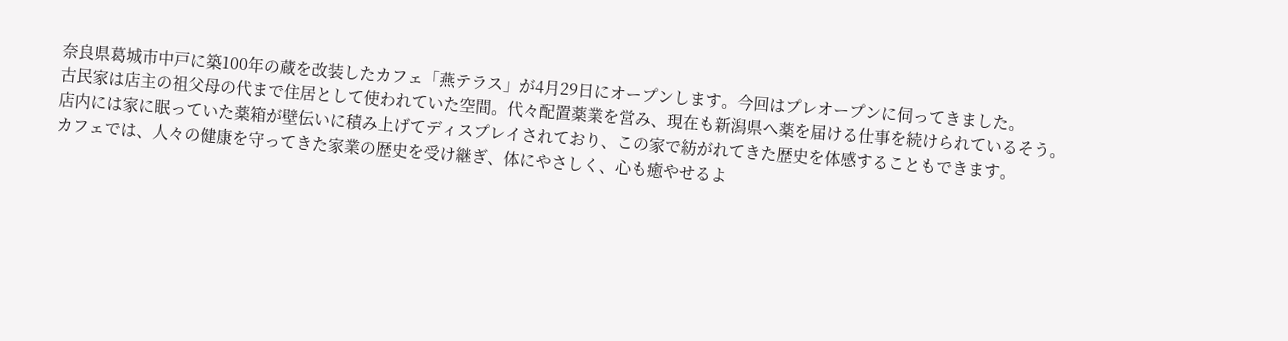奈良県葛城市中戸に築100年の蔵を改装したカフェ「燕テラス」が4月29日にオープンします。今回はプレオープンに伺ってきました。
古民家は店主の祖父母の代まで住居として使われていた空間。代々配置薬業を営み、現在も新潟県へ薬を届ける仕事を続けられているそう。
店内には家に眠っていた薬箱が壁伝いに積み上げてディスプレイされており、この家で紡がれてきた歴史を体感することもできます。
カフェでは、人々の健康を守ってきた家業の歴史を受け継ぎ、体にやさしく、心も癒やせるよ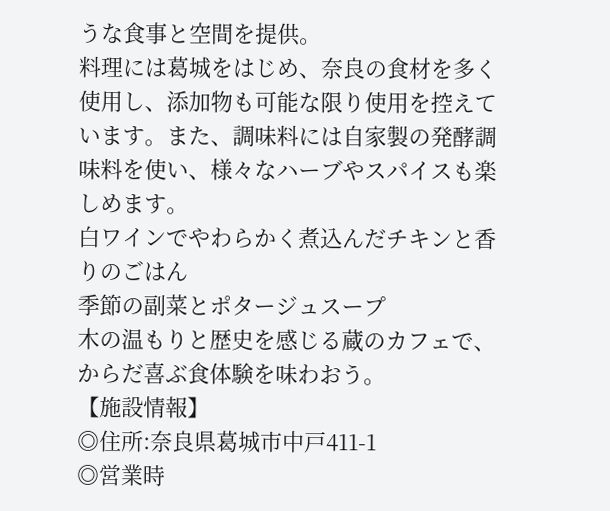うな食事と空間を提供。
料理には葛城をはじめ、奈良の食材を多く使用し、添加物も可能な限り使用を控えています。また、調味料には自家製の発酵調味料を使い、様々なハーブやスパイスも楽しめます。
白ワインでやわらかく煮込んだチキンと香りのごはん
季節の副菜とポタージュスープ
木の温もりと歴史を感じる蔵のカフェで、からだ喜ぶ食体験を味わおう。
【施設情報】
◎住所:奈良県葛城市中戸411-1
◎営業時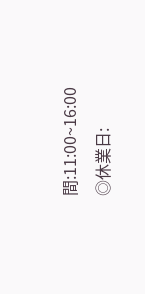間:11:00~16:00
◎休業日: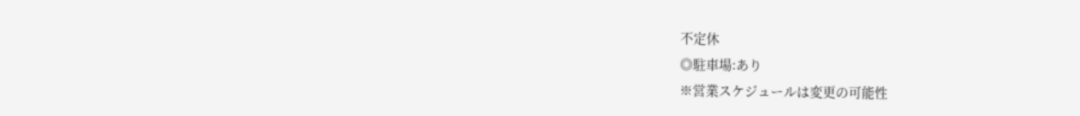不定休
◎駐車場:あり
※営業スケジュールは変更の可能性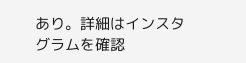あり。詳細はインスタグラムを確認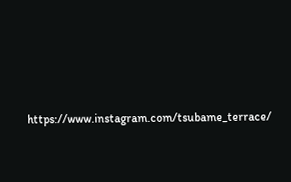https://www.instagram.com/tsubame_terrace/